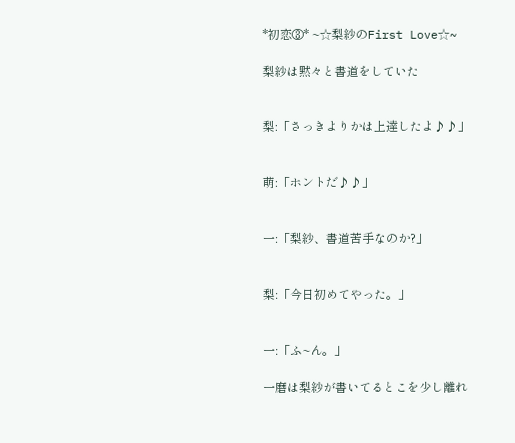*初恋③* ~☆梨紗のFirst Love☆~

梨紗は黙々と書道をしていた


梨:「さっきよりかは上達したよ♪♪」


萌:「ホントだ♪♪」


一:「梨紗、書道苦手なのか?」


梨:「今日初めてやった。」


一:「ふ~ん。」

一磨は梨紗が書いてるとこを少し離れ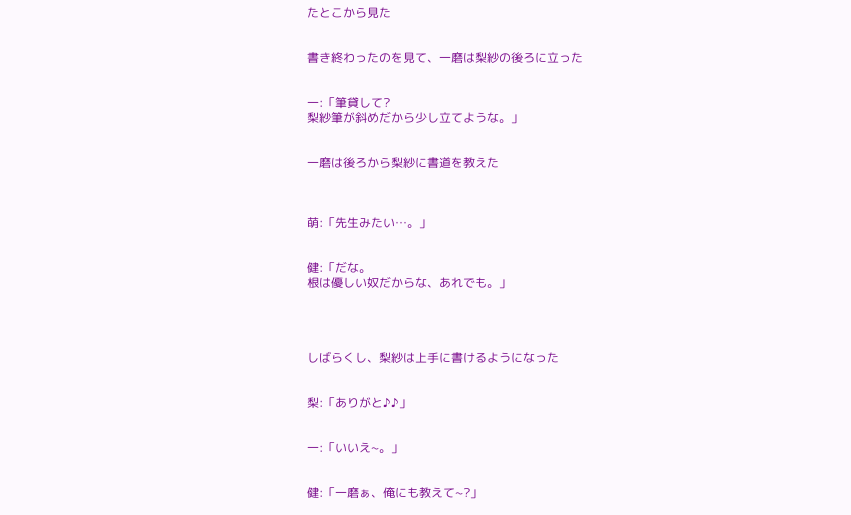たとこから見た


書き終わったのを見て、一磨は梨紗の後ろに立った


一:「筆貸して?
梨紗筆が斜めだから少し立てような。」


一磨は後ろから梨紗に書道を教えた



萌:「先生みたい…。」


健:「だな。
根は優しい奴だからな、あれでも。」




しばらくし、梨紗は上手に書けるようになった


梨:「ありがと♪♪」


一:「いいえ~。」


健:「一磨ぁ、俺にも教えて~?」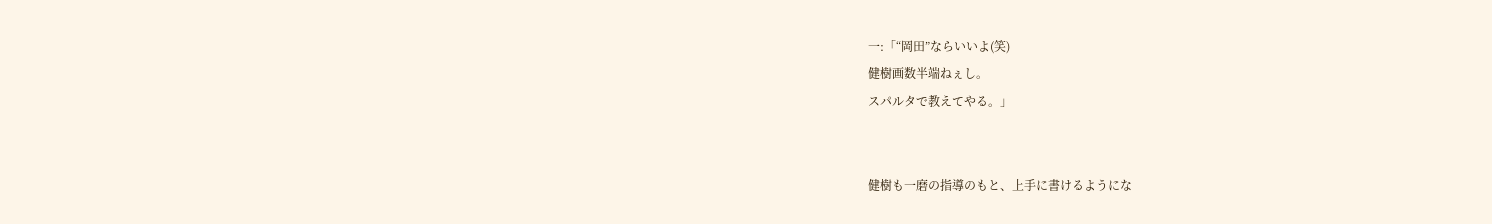一:「“岡田”ならいいよ(笑)
健樹画数半端ねぇし。
スパルタで教えてやる。」


健樹も一磨の指導のもと、上手に書けるようにな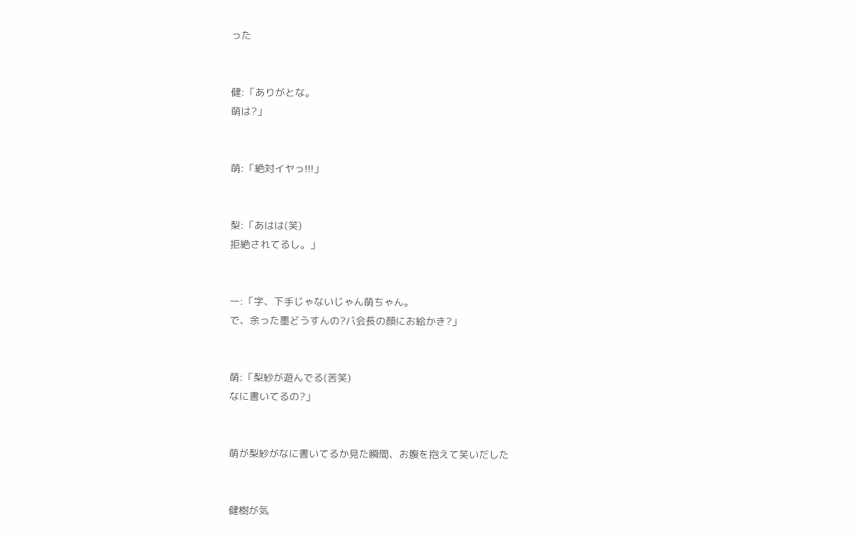った


健:「ありがとな。
萌は?」


萌:「絶対イヤっ!!!」


梨:「あはは(笑)
拒絶されてるし。」


一:「字、下手じゃないじゃん萌ちゃん。
で、余った墨どうすんの?バ会長の顔にお絵かき?」


萌:「梨紗が遊んでる(苦笑)
なに書いてるの?」


萌が梨紗がなに書いてるか見た瞬間、お腹を抱えて笑いだした


健樹が気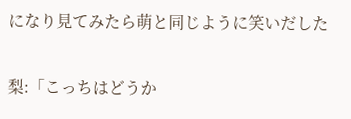になり見てみたら萌と同じように笑いだした


梨:「こっちはどうか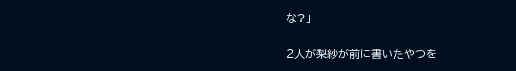な?」


2人が梨紗が前に書いたやつを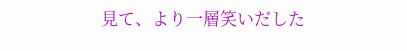見て、より一層笑いだした